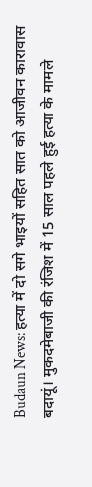Budaun News: हत्या में दो सगे भाइयों सहित सात को आजीवन कारावास
बदायूं। मुकदमेबाजी की रंजिश में 15 साल पहले हुई हत्या के मामले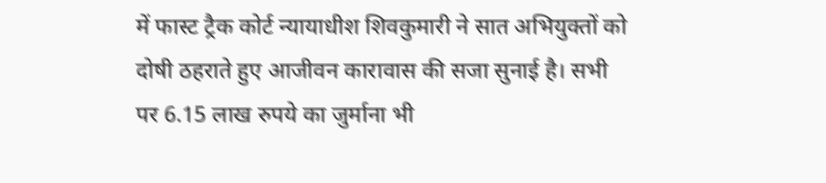में फास्ट ट्रैक कोर्ट न्यायाधीश शिवकुमारी ने सात अभियुक्तों को दोषी ठहराते हुए आजीवन कारावास की सजा सुनाई है। सभी पर 6.15 लाख रुपये का जुर्माना भी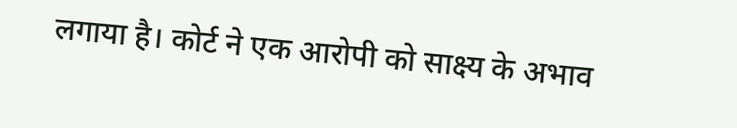लगाया है। कोर्ट ने एक आरोपी को साक्ष्य के अभाव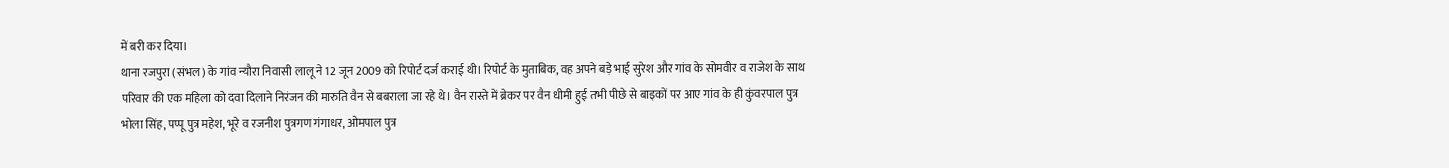में बरी कर दिया।
थाना रजपुरा (संभल) के गांव न्यौरा निवासी लालू ने 12 जून 2009 को रिपोर्ट दर्ज कराई थी। रिपोर्ट के मुताबिक, वह अपने बड़े भाई सुरेश और गांव के सोमवीर व राजेश के साथ परिवार की एक महिला को दवा दिलाने निरंजन की मारुति वैन से बबराला जा रहे थे। वैन रास्ते में ब्रेकर पर वैन धीमी हुई तभी पीछे से बाइकों पर आए गांव के ही कुंवरपाल पुत्र भोला सिंह, पप्पू पुत्र महेश, भूरे व रजनीश पुत्रगण गंगाधर, ओमपाल पुत्र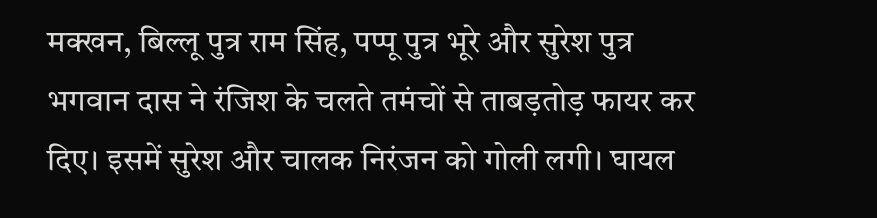मक्खन, बिल्लू पुत्र राम सिंह, पप्पू पुत्र भूरे और सुरेश पुत्र भगवान दास ने रंजिश के चलते तमंचों से ताबड़तोड़ फायर कर दिए। इसमें सुरेश और चालक निरंजन को गोली लगी। घायल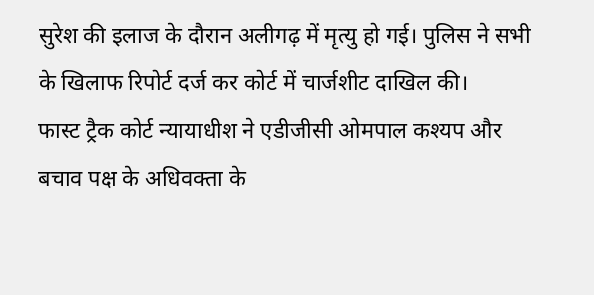सुरेश की इलाज के दौरान अलीगढ़ में मृत्यु हो गई। पुलिस ने सभी के खिलाफ रिपोर्ट दर्ज कर कोर्ट में चार्जशीट दाखिल की।
फास्ट ट्रैक कोर्ट न्यायाधीश ने एडीजीसी ओमपाल कश्यप और बचाव पक्ष के अधिवक्ता के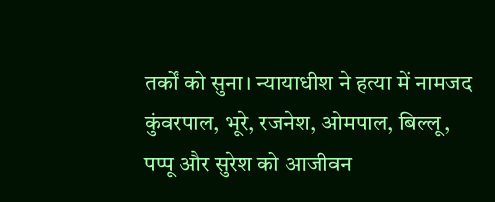तर्कों को सुना। न्यायाधीश ने हत्या में नामजद कुंवरपाल, भूरे, रजनेश, ओमपाल, बिल्लू, पप्पू और सुरेश को आजीवन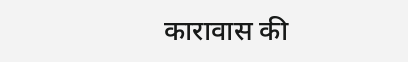कारावास की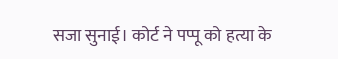सजा सुनाई। कोर्ट ने पप्पू को हत्या के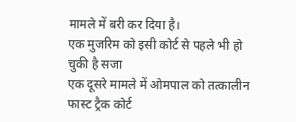मामले में बरी कर दिया है।
एक मुजरिम को इसी कोर्ट से पहले भी हो चुकी है सजा
एक दूसरे मामले में ओमपाल को तत्कालीन फास्ट ट्रैक कोर्ट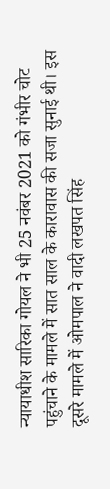न्यायाधीश सारिका गोयल ने भी 25 नवंबर 2021 को गंभीर चोट पहुंचाने के मामले में सात साल के कारावास की सजा सुनाई थी। इस दूसरे मामले में ओमपाल ने वादी लखपत सिंह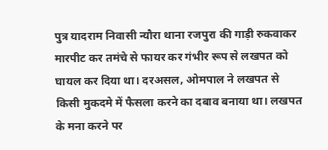पुत्र यादराम निवासी न्यौरा थाना रजपुरा की गाड़ी रुकवाकर मारपीट कर तमंचे से फायर कर गंभीर रूप से लखपत को घायल कर दिया था। दरअसल, ओमपाल ने लखपत से किसी मुकदमे में फैसला करने का दबाव बनाया था। लखपत के मना करने पर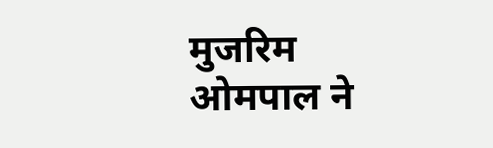मुजरिम ओमपाल ने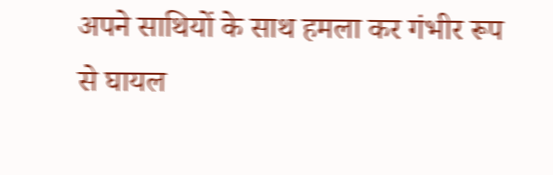अपने साथियों के साथ हमला कर गंभीर रूप से घायल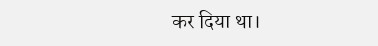कर दिया था।